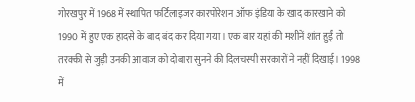गोरखपुर में 1968 में स्थापित फर्टिलाइजर कारपोरेशन ऑफ इंडिया के खाद कारखाने को 1990 में हुए एक हादसे के बाद बंद कर दिया गया। एक बार यहां की मशीनें शांत हुईं तो तरक्की से जुड़ी उनकी आवाज को दोबारा सुनने की दिलचस्पी सरकारों ने नहीं दिखाई। 1998 में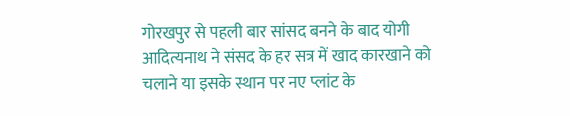गोरखपुर से पहली बार सांसद बनने के बाद योगी आदित्यनाथ ने संसद के हर सत्र में खाद कारखाने को चलाने या इसके स्थान पर नए प्लांट के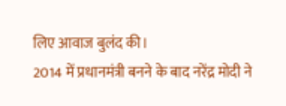लिए आवाज बुलंद की।
2014 में प्रधानमंत्री बनने के बाद नरेंद्र मोदी ने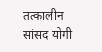तत्कालीन सांसद योगी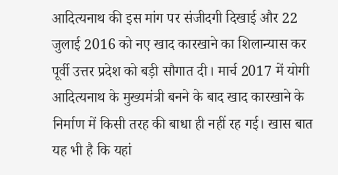आदित्यनाथ की इस मांग पर संजीदगी दिखाई और 22 जुलाई 2016 को नए खाद कारखाने का शिलान्यास कर पूर्वी उत्तर प्रदेश को बड़ी सौगात दी। मार्च 2017 में योगी आदित्यनाथ के मुख्यमंत्री बनने के बाद खाद कारखाने के निर्माण में किसी तरह की बाधा ही नहीं रह गई। खास बात यह भी है कि यहां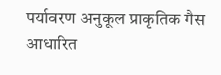पर्यावरण अनुकूल प्राकृतिक गैस आधारित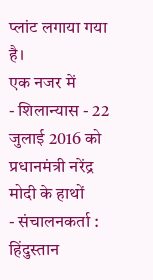प्लांट लगाया गया है।
एक नजर में
- शिलान्यास - 22 जुलाई 2016 को प्रधानमंत्री नरेंद्र मोदी के हाथों
- संचालनकर्ता : हिंदुस्तान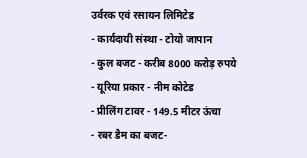उर्वरक एवं रसायन लिमिटेड
- कार्यदायी संस्था - टोयो जापान
- कुल बजट - करीब 8000 करोड़ रुपये
- यूरिया प्रकार - नीम कोटेड
- प्रीलिंग टावर - 149.5 मीटर ऊंचा
- रबर डैम का बजट-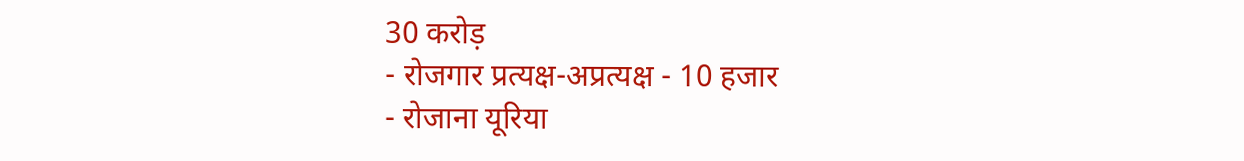30 करोड़
- रोजगार प्रत्यक्ष-अप्रत्यक्ष - 10 हजार
- रोजाना यूरिया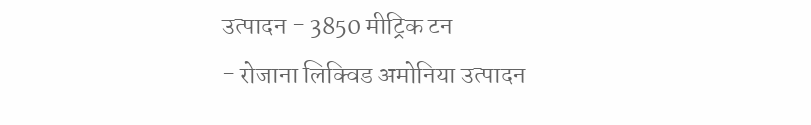उत्पादन - 3850 मीट्रिक टन
- रोजाना लिक्विड अमोनिया उत्पादन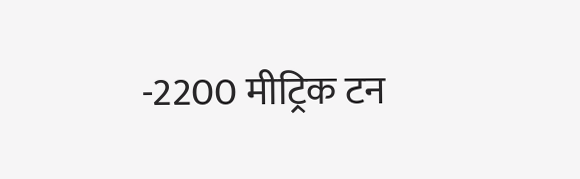-2200 मीट्रिक टन